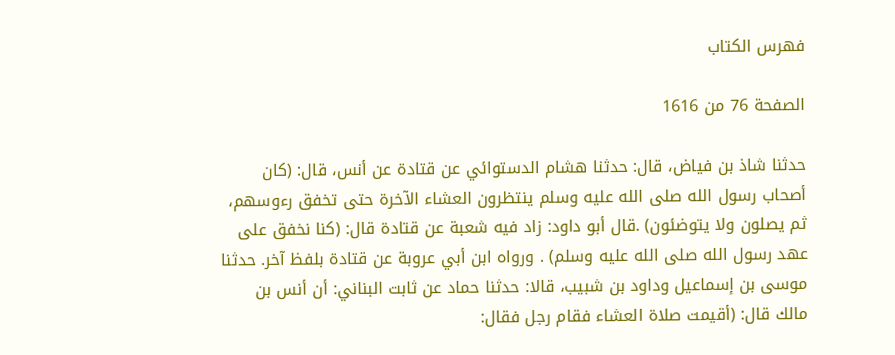فهرس الكتاب

الصفحة 76 من 1616

حدثنا شاذ بن فياض، قال: حدثنا هشام الدستوائي عن قتادة عن أنس، قال: (كان أصحاب رسول الله صلى الله عليه وسلم ينتظرون العشاء الآخرة حتى تخفق رءوسهم، ثم يصلون ولا يتوضئون) .قال أبو داود: زاد فيه شعبة عن قتادة قال: (كنا نخفق على عهد رسول الله صلى الله عليه وسلم) . ورواه ابن أبي عروبة عن قتادة بلفظ آخر. حدثنا موسى بن إسماعيل وداود بن شبيب، قالا: حدثنا حماد عن ثابت البناني: أن أنس بن مالك قال: (أقيمت صلاة العشاء فقام رجل فقال: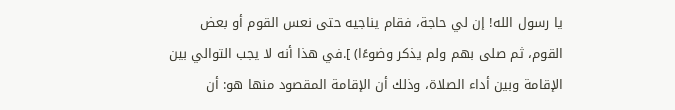يا رسول الله! إن لي حاجة، فقام يناجيه حتى نعس القوم أو بعض القوم، ثم صلى بهم ولم يذكر وضوءًا) ].في هذا أنه لا يجب التوالي بين الإقامة وبين أداء الصلاة، وذلك أن الإقامة المقصود منها هو: أن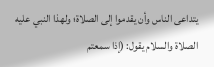يتداعى الناس وأن يقدموا إلى الصلاة؛ ولهذا النبي عليه الصلاة والسلام يقول: (إذا سمعتم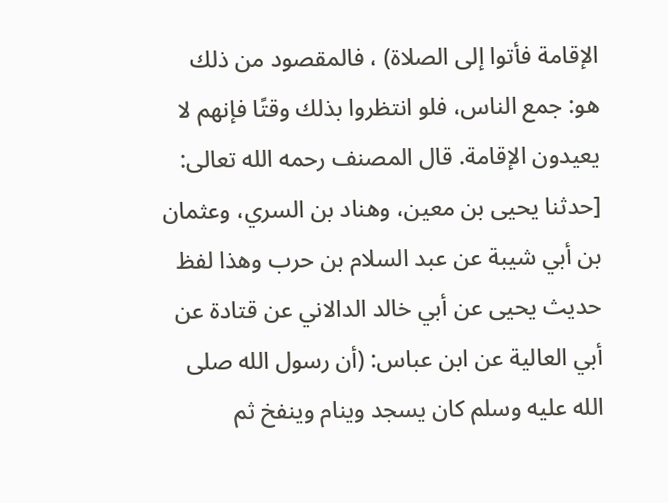الإقامة فأتوا إلى الصلاة) ، فالمقصود من ذلك هو: جمع الناس، فلو انتظروا بذلك وقتًا فإنهم لا يعيدون الإقامة. قال المصنف رحمه الله تعالى: [حدثنا يحيى بن معين، وهناد بن السري، وعثمان بن أبي شيبة عن عبد السلام بن حرب وهذا لفظ حديث يحيى عن أبي خالد الدالاني عن قتادة عن أبي العالية عن ابن عباس: (أن رسول الله صلى الله عليه وسلم كان يسجد وينام وينفخ ثم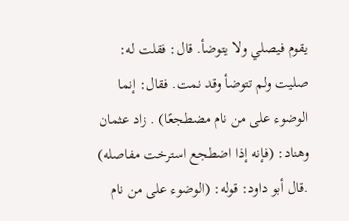يقوم فيصلي ولا يتوضأ. قال: فقلت له: صليت ولم تتوضأ وقد نمت. فقال: إنما الوضوء على من نام مضطجعًا) . زاد عثمان وهناد: (فإنه إذا اضطجع استرخت مفاصله) .قال أبو داود: قوله: (الوضوء على من نام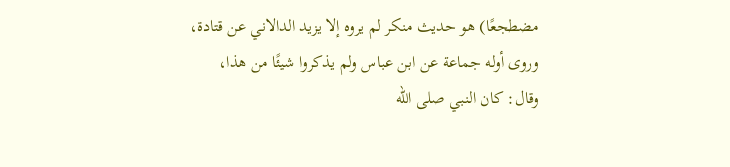مضطجعًا) هو حديث منكر لم يروه إلا يزيد الدالاني عن قتادة، وروى أوله جماعة عن ابن عباس ولم يذكروا شيئًا من هذا، وقال: كان النبي صلى الله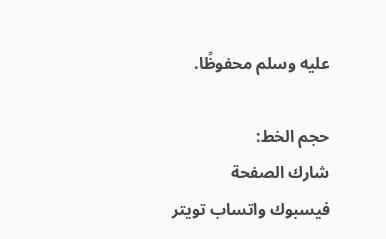عليه وسلم محفوظًا.

حجم الخط:
شارك الصفحة
فيسبوك واتساب تويتر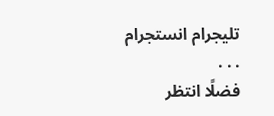تليجرام انستجرام
. . .
فضلًا انتظر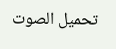تحميل الصوت